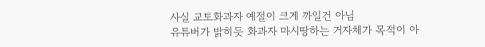사실 교토화과자 예절이 크게 까일건 아님
유튜버가 밝히듯 화과자 마시땅하는 거자체가 목적이 아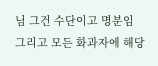님 그건 수단이고 명분임
그리고 모든 화과자에 해당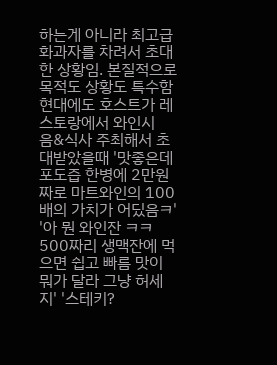하는게 아니라 최고급 화과자를 차려서 초대한 상황임. 본질적으로 목적도 상황도 특수함
현대에도 호스트가 레스토랑에서 와인시음&식사 주최해서 초대받았을때 '맛좋은데 포도즙 한병에 2만원짜로 마트와인의 100배의 가치가 어딨음ㅋ' '아 뭔 와인잔 ㅋㅋ 500짜리 생맥잔에 먹으면 쉽고 빠름 맛이 뭐가 달라 그냥 허세지' '스테키?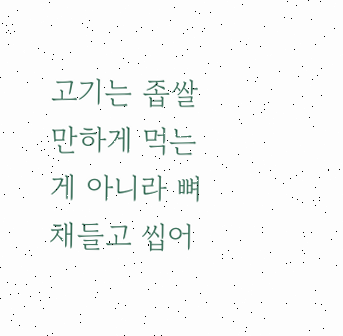고기는 좁쌀만하게 먹는게 아니라 뼈채들고 씹어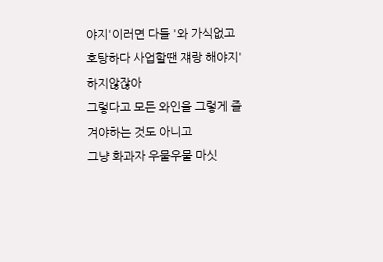야지'이러면 다들 '와 가식없고 호탕하다 사업할땐 쟤랑 해야지'하지않잖아
그렇다고 모든 와인을 그렇게 즐겨야하는 것도 아니고
그냥 화과자 우물우물 마싯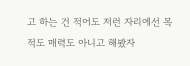고 하는 건 적어도 저런 자리에선 목적도 매력도 아니고 해봤자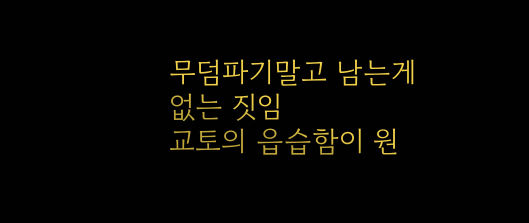무덤파기말고 남는게 없는 짓임
교토의 읍습함이 원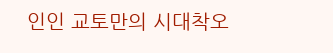인인 교토만의 시대착오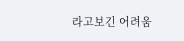라고보긴 어려움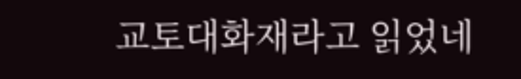교토대화재라고 읽었네